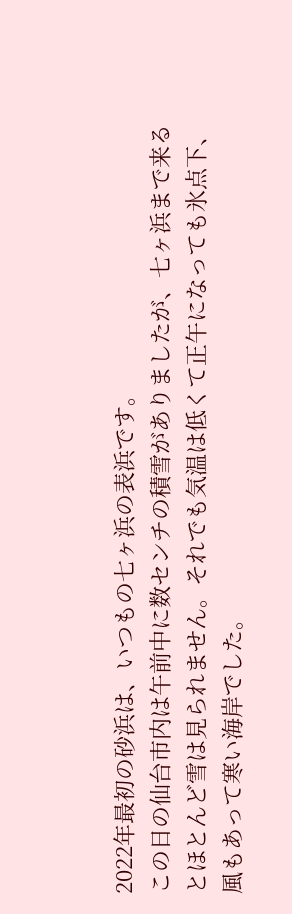2022年最初の砂浜は、いつもの七ヶ浜の表浜です。
この日の仙台市内は午前中に数センチの積雪がありましたが、七ヶ浜まで来るとほとんど雪は見られません。それでも気温は低くて正午になっても氷点下、風もあって寒い海岸でした。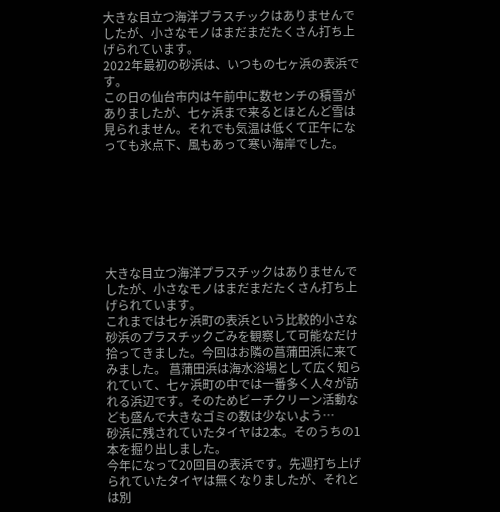大きな目立つ海洋プラスチックはありませんでしたが、小さなモノはまだまだたくさん打ち上げられています。
2022年最初の砂浜は、いつもの七ヶ浜の表浜です。
この日の仙台市内は午前中に数センチの積雪がありましたが、七ヶ浜まで来るとほとんど雪は見られません。それでも気温は低くて正午になっても氷点下、風もあって寒い海岸でした。







大きな目立つ海洋プラスチックはありませんでしたが、小さなモノはまだまだたくさん打ち上げられています。
これまでは七ヶ浜町の表浜という比較的小さな砂浜のプラスチックごみを観察して可能なだけ拾ってきました。今回はお隣の菖蒲田浜に来てみました。 菖蒲田浜は海水浴場として広く知られていて、七ヶ浜町の中では一番多く人々が訪れる浜辺です。そのためビーチクリーン活動なども盛んで大きなゴミの数は少ないよう…
砂浜に残されていたタイヤは2本。そのうちの1本を掘り出しました。
今年になって20回目の表浜です。先週打ち上げられていたタイヤは無くなりましたが、それとは別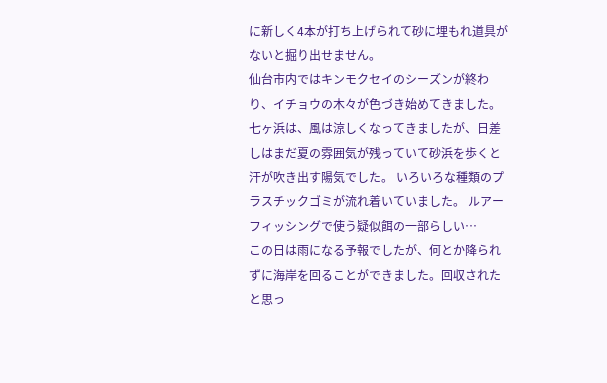に新しく4本が打ち上げられて砂に埋もれ道具がないと掘り出せません。
仙台市内ではキンモクセイのシーズンが終わり、イチョウの木々が色づき始めてきました。七ヶ浜は、風は涼しくなってきましたが、日差しはまだ夏の雰囲気が残っていて砂浜を歩くと汗が吹き出す陽気でした。 いろいろな種類のプラスチックゴミが流れ着いていました。 ルアーフィッシングで使う疑似餌の一部らしい…
この日は雨になる予報でしたが、何とか降られずに海岸を回ることができました。回収されたと思っ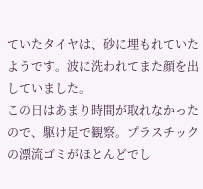ていたタイヤは、砂に埋もれていたようです。波に洗われてまた顔を出していました。
この日はあまり時間が取れなかったので、駆け足で観察。プラスチックの漂流ゴミがほとんどでし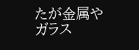たが金属やガラス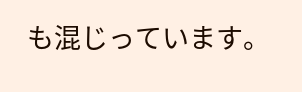も混じっています。